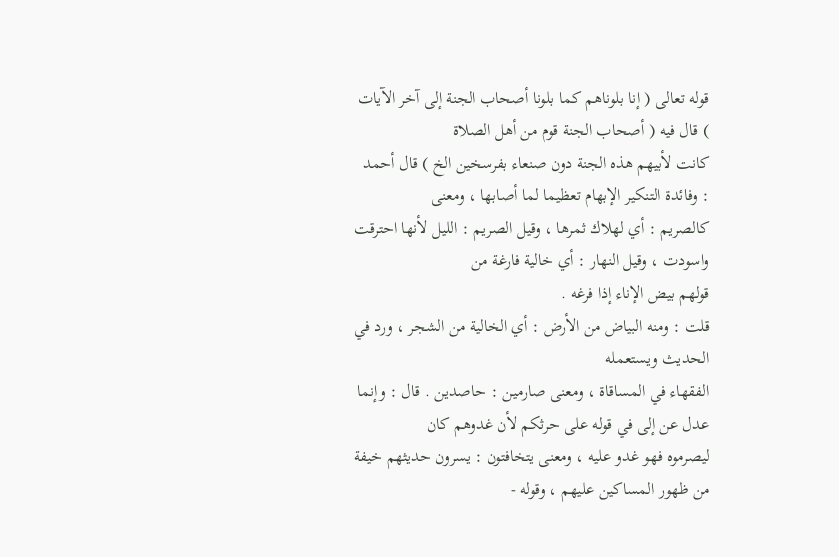قوله تعالى ( إنا بلوناهم كما بلونا أصحاب الجنة إلى آخر الآيات ) قال فيه ( أصحاب الجنة قوم من أهل الصلاة
كانت لأبيهم هذه الجنة دون صنعاء بفرسخين الخ ) قال أحمد : وفائدة التنكير الإبهام تعظيما لما أصابها ، ومعنى
كالصريم : أي لهلاك ثمرها ، وقيل الصريم : الليل لأنها احترقت واسودت ، وقيل النهار : أي خالية فارغة من
قولهم بيض الإناء إذا فرغه .
قلت : ومنه البياض من الأرض : أي الخالية من الشجر ، ورد في الحديث ويستعمله
الفقهاء في المساقاة ، ومعنى صارمين : حاصدين . قال : وإنما عدل عن إلى في قوله على حرثكم لأن غدوهم كان
ليصرموه فهو غدو عليه ، ومعنى يتخافتون : يسرون حديثهم خيفة من ظهور المساكين عليهم ، وقوله -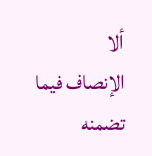ألا
الإنصاف فيما تضمنه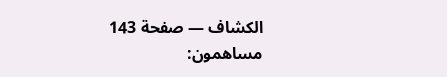الكشاف — صفحة 143
مساهمون: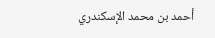أحمد بن محمد الإسكندري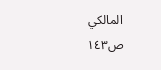المالكي
ص١٤٣